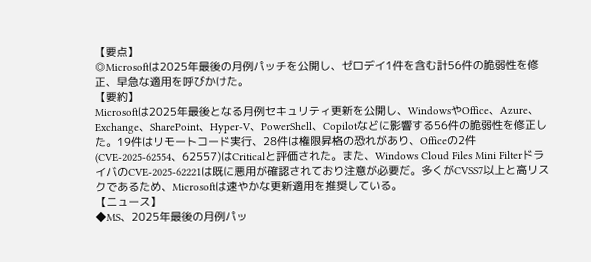【要点】
◎Microsoftは2025年最後の月例パッチを公開し、ゼロデイ1件を含む計56件の脆弱性を修正、早急な適用を呼びかけた。
【要約】
Microsoftは2025年最後となる月例セキュリティ更新を公開し、WindowsやOffice、Azure、Exchange、SharePoint、Hyper-V、PowerShell、Copilotなどに影響する56件の脆弱性を修正した。19件はリモートコード実行、28件は権限昇格の恐れがあり、Officeの2件(CVE-2025-62554、62557)はCriticalと評価された。また、Windows Cloud Files Mini FilterドライバのCVE-2025-62221は既に悪用が確認されており注意が必要だ。多くがCVSS7以上と高リスクであるため、Microsoftは速やかな更新適用を推奨している。
【ニュース】
◆MS、2025年最後の月例パッ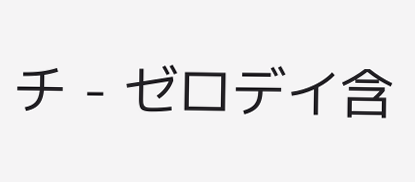チ - ゼロデイ含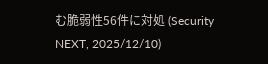む脆弱性56件に対処 (Security NEXT, 2025/12/10)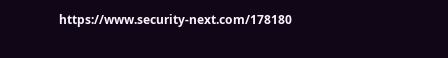https://www.security-next.com/178180